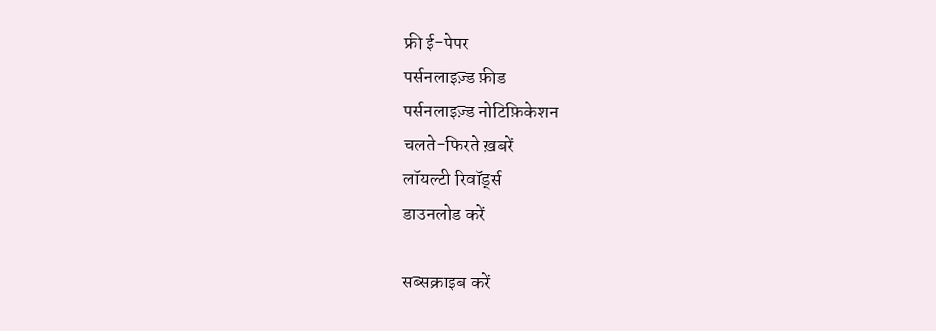फ्री ई-पेपर
पर्सनलाइज़्ड फ़ीड
पर्सनलाइज़्ड नोटिफ़िकेशन
चलते-फिरते ख़बरें
लॉयल्टी रिवॉर्ड्स
डाउनलोड करें

सब्सक्राइब करें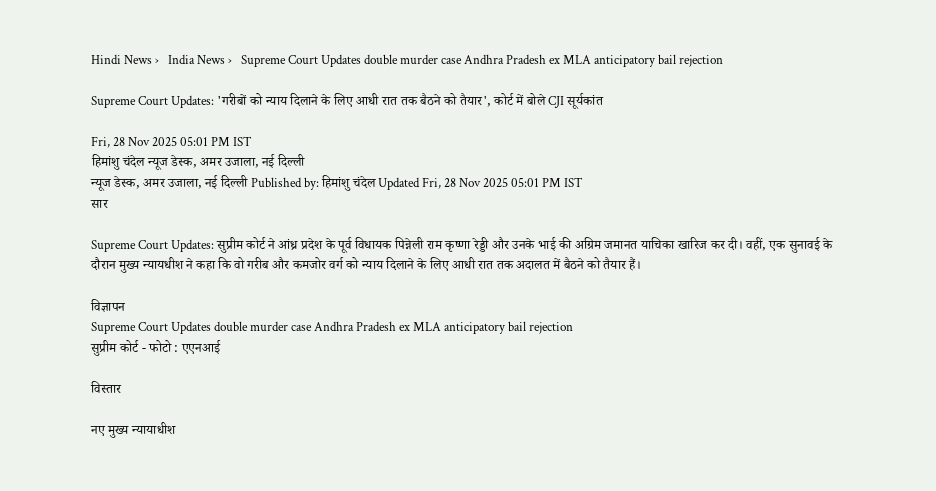Hindi News ›   India News ›   Supreme Court Updates double murder case Andhra Pradesh ex MLA anticipatory bail rejection

Supreme Court Updates: 'गरीबों को न्याय दिलाने के लिए आधी रात तक बैठने को तैयार', कोर्ट में बोले CJI सूर्यकांत

Fri, 28 Nov 2025 05:01 PM IST
हिमांशु चंदेल न्यूज डेस्क, अमर उजाला, नई दिल्ली
न्यूज डेस्क, अमर उजाला, नई दिल्ली Published by: हिमांशु चंदेल Updated Fri, 28 Nov 2025 05:01 PM IST
सार

Supreme Court Updates: सुप्रीम कोर्ट ने आंध्र प्रदेश के पूर्व विधायक पिन्नेली राम कृष्णा रेड्डी और उनके भाई की अग्रिम जमानत याचिका खारिज कर दी। वहीं, एक सुनावई के दौरान मुख्य न्यायधीश ने कहा कि वो गरीब और कमजोर वर्ग को न्याय दिलाने के लिए आधी रात तक अदालत में बैठने को तैयार हैं।

विज्ञापन
Supreme Court Updates double murder case Andhra Pradesh ex MLA anticipatory bail rejection
सुप्रीम कोर्ट - फोटो : एएनआई

विस्तार

नए मुख्य न्यायाधीश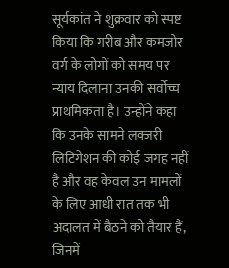सूर्यकांत ने शुक्रवार को स्पष्ट किया कि गरीब और कमजोर वर्ग के लोगों को समय पर न्याय दिलाना उनकी सर्वोच्च प्राथमिकता है। उन्होंने कहा कि उनके सामने लक्जरी लिटिगेशन की कोई जगह नहीं है और वह केवल उन मामलों के लिए आधी रात तक भी अदालत में बैठने को तैयार हैं, जिनमें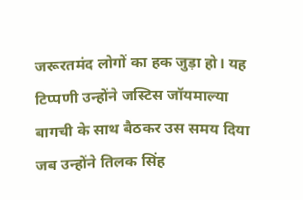जरूरतमंद लोगों का हक जुड़ा हो। यह टिप्पणी उन्होंने जस्टिस जॉयमाल्या बागची के साथ बैठकर उस समय दिया जब उन्होंने तिलक सिंह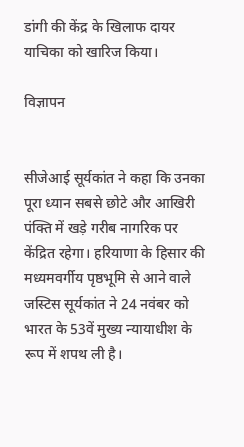डांगी की केंद्र के खिलाफ दायर याचिका को खारिज किया।

विज्ञापन


सीजेआई सूर्यकांत ने कहा कि उनका पूरा ध्यान सबसे छोटे और आखिरी पंक्ति में खड़े गरीब नागरिक पर केंद्रित रहेगा। हरियाणा के हिसार की मध्यमवर्गीय पृष्ठभूमि से आने वाले जस्टिस सूर्यकांत ने 24 नवंबर को भारत के 53वें मुख्य न्यायाधीश के रूप में शपथ ली है।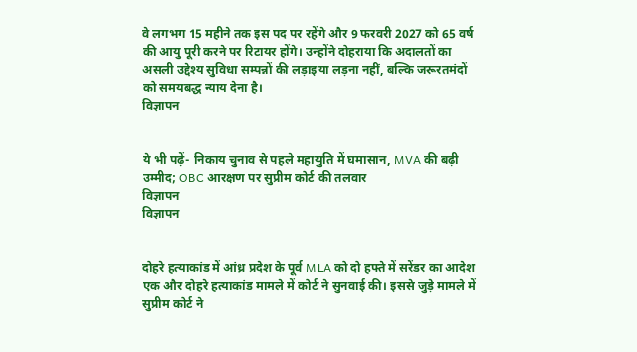वे लगभग 15 महीने तक इस पद पर रहेंगे और 9 फरवरी 2027 को 65 वर्ष की आयु पूरी करने पर रिटायर होंगे। उन्होंने दोहराया कि अदालतों का असली उद्देश्य सुविधा सम्पन्नों की लड़ाइया लड़ना नहीं, बल्कि जरूरतमंदों को समयबद्ध न्याय देना है।
विज्ञापन


ये भी पढ़ें- निकाय चुनाव से पहले महायुति में घमासान, MVA की बढ़ी उम्मीद; OBC आरक्षण पर सुप्रीम कोर्ट की तलवार
विज्ञापन
विज्ञापन


दोहरे हत्याकांड में आंध्र प्रदेश के पूर्व MLA को दो हफ्ते में सरेंडर का आदेश
एक और दोहरे हत्याकांड मामले में कोर्ट ने सुनवाई की। इससे जुड़े मामले में सुप्रीम कोर्ट ने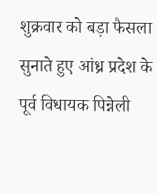शुक्रवार को बड़ा फैसला सुनाते हुए आंध्र प्रदेश के पूर्व विधायक पिन्नेली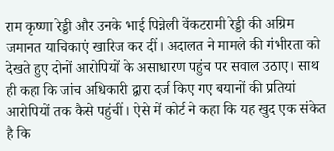राम कृष्णा रेड्डी और उनके भाई पिन्नेली वेंकटरामी रेड्डी की अग्रिम जमानत याचिकाएं खारिज कर दीं। अदालत ने मामले की गंभीरता को देखते हुए दोनों आरोपियों के असाधारण पहुंच पर सवाल उठाए। साथ ही कहा कि जांच अधिकारी द्वारा दर्ज किए गए बयानों की प्रतियां आरोपियों तक कैसे पहुंचीं। ऐसे में कोर्ट ने कहा कि यह खुद एक संकेत है कि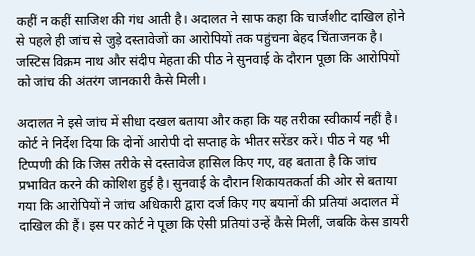कहीं न कहीं साजिश की गंध आती है। अदालत ने साफ कहा कि चार्जशीट दाखिल होने से पहले ही जांच से जुड़े दस्तावेजों का आरोपियों तक पहुंचना बेहद चिंताजनक है। जस्टिस विक्रम नाथ और संदीप मेहता की पीठ ने सुनवाई के दौरान पूछा कि आरोपियों को जांच की अंतरंग जानकारी कैसे मिली।

अदालत ने इसे जांच में सीधा दखल बताया और कहा कि यह तरीका स्वीकार्य नहीं है। कोर्ट ने निर्देश दिया कि दोनों आरोपी दो सप्ताह के भीतर सरेंडर करें। पीठ ने यह भी टिप्पणी की कि जिस तरीके से दस्तावेज हासिल किए गए, वह बताता है कि जांच प्रभावित करने की कोशिश हुई है। सुनवाई के दौरान शिकायतकर्ता की ओर से बताया गया कि आरोपियों ने जांच अधिकारी द्वारा दर्ज किए गए बयानों की प्रतियां अदालत में दाखिल की हैं। इस पर कोर्ट ने पूछा कि ऐसी प्रतियां उन्हें कैसे मिलीं, जबकि केस डायरी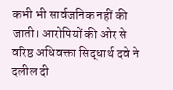कभी भी सार्वजनिक नहीं की जाती। आरोपियों की ओर से वरिष्ठ अधिवक्ता सिद्धार्थ दवे ने दलील दी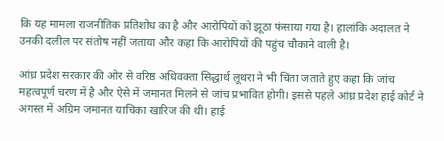कि यह मामला राजनीतिक प्रतिशोध का है और आरोपियों को झूठा फंसाया गया है। हालांकि अदालत ने उनकी दलील पर संतोष नहीं जताया और कहा कि आरोपियों की पहुंच चौकाने वाली है।

आंध्र प्रदेश सरकार की ओर से वरिष्ठ अधिवक्ता सिद्धार्थ लूथरा ने भी चिंता जताते हुए कहा कि जांच महत्वपूर्ण चरण में है और ऐसे में जमानत मिलने से जांच प्रभावित होगी। इससे पहले आंध्र प्रदेश हाई कोर्ट ने अगस्त में अग्रिम जमानत याचिका खारिज की थी। हाई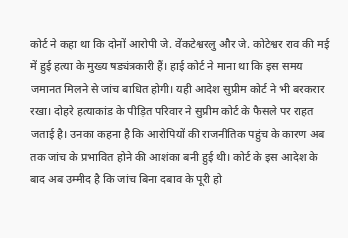कोर्ट ने कहा था कि दोनों आरोपी जे. वेंकटेश्वरलु और जे. कोटेश्वर राव की मई में हुई हत्या के मुख्य षड्यंत्रकारी हैं। हाई कोर्ट ने माना था कि इस समय जमानत मिलने से जांच बाधित होगी। यही आदेश सुप्रीम कोर्ट ने भी बरकरार रखा। दोहरे हत्याकांड के पीड़ित परिवार ने सुप्रीम कोर्ट के फैसले पर राहत जताई है। उनका कहना है कि आरोपियों की राजनीतिक पहुंच के कारण अब तक जांच के प्रभावित होने की आशंका बनी हुई थी। कोर्ट के इस आदेश के बाद अब उम्मीद है कि जांच बिना दबाव के पूरी हो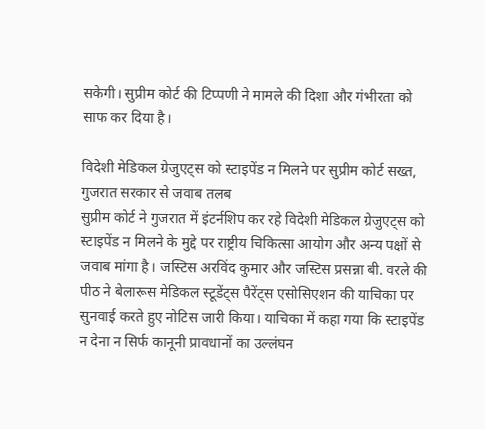सकेगी। सुप्रीम कोर्ट की टिप्पणी ने मामले की दिशा और गंभीरता को साफ कर दिया है।

विदेशी मेडिकल ग्रेजुएट्स को स्टाइपेंड न मिलने पर सुप्रीम कोर्ट सख्त, गुजरात सरकार से जवाब तलब
सुप्रीम कोर्ट ने गुजरात में इंटर्नशिप कर रहे विदेशी मेडिकल ग्रेजुएट्स को स्टाइपेंड न मिलने के मुद्दे पर राष्ट्रीय चिकित्सा आयोग और अन्य पक्षों से जवाब मांगा है। जस्टिस अरविंद कुमार और जस्टिस प्रसन्ना बी. वरले की पीठ ने बेलारूस मेडिकल स्टूडेंट्स पैरेंट्स एसोसिएशन की याचिका पर सुनवाई करते हुए नोटिस जारी किया। याचिका में कहा गया कि स्टाइपेंड न देना न सिर्फ कानूनी प्रावधानों का उल्लंघन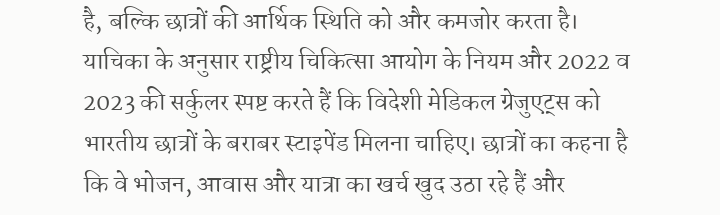है, बल्कि छात्रों की आर्थिक स्थिति को और कमजोर करता है। याचिका के अनुसार राष्ट्रीय चिकित्सा आयोग के नियम और 2022 व 2023 की सर्कुलर स्पष्ट करते हैं कि विदेशी मेडिकल ग्रेजुएट्स को भारतीय छात्रों के बराबर स्टाइपेंड मिलना चाहिए। छात्रों का कहना है कि वे भोजन, आवास और यात्रा का खर्च खुद उठा रहे हैं और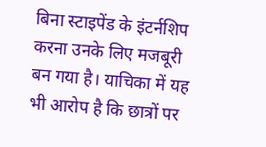बिना स्टाइपेंड के इंटर्नशिप करना उनके लिए मजबूरी बन गया है। याचिका में यह भी आरोप है कि छात्रों पर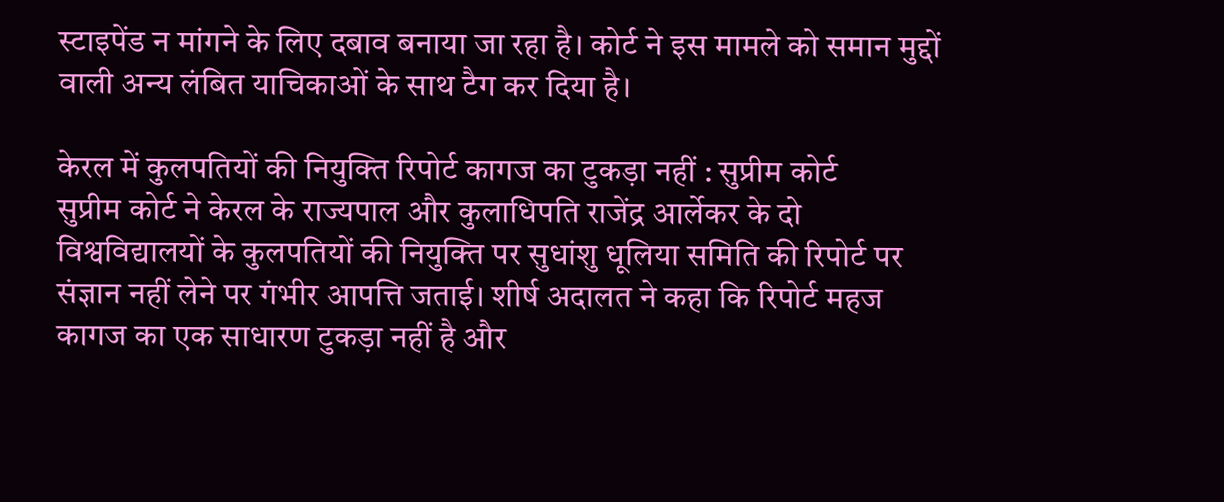स्टाइपेंड न मांगने के लिए दबाव बनाया जा रहा है। कोर्ट ने इस मामले को समान मुद्दों वाली अन्य लंबित याचिकाओं के साथ टैग कर दिया है।

केरल में कुलपतियों की नियुक्ति रिपोर्ट कागज का टुकड़ा नहीं : सुप्रीम कोर्ट
सुप्रीम कोर्ट ने केरल के राज्यपाल और कुलाधिपति राजेंद्र आर्लेकर के दो विश्वविद्यालयों के कुलपतियों की नियुक्ति पर सुधांशु धूलिया समिति की रिपोर्ट पर संज्ञान नहीं लेने पर गंभीर आपत्ति जताई। शीर्ष अदालत ने कहा कि रिपोर्ट महज कागज का एक साधारण टुकड़ा नहीं है और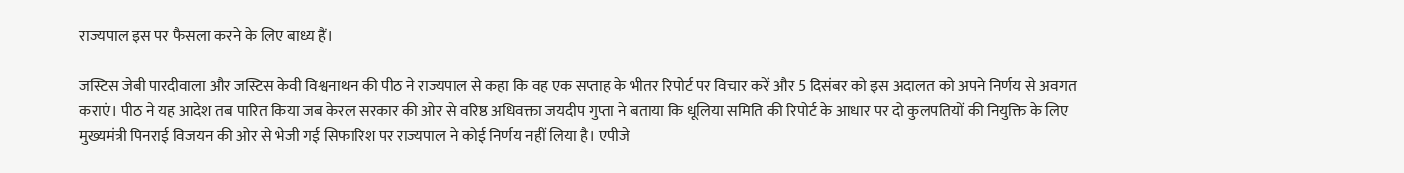राज्यपाल इस पर फैसला करने के लिए बाध्य हैं।

जस्टिस जेबी पारदीवाला और जस्टिस केवी विश्वनाथन की पीठ ने राज्यपाल से कहा कि वह एक सप्ताह के भीतर रिपोर्ट पर विचार करें और 5 दिसंबर को इस अदालत को अपने निर्णय से अवगत कराएं। पीठ ने यह आदेश तब पारित किया जब केरल सरकार की ओर से वरिष्ठ अधिवक्ता जयदीप गुप्ता ने बताया कि धूलिया समिति की रिपोर्ट के आधार पर दो कुलपतियों की नियुक्ति के लिए मुख्यमंत्री पिनराई विजयन की ओर से भेजी गई सिफारिश पर राज्यपाल ने कोई निर्णय नहीं लिया है। एपीजे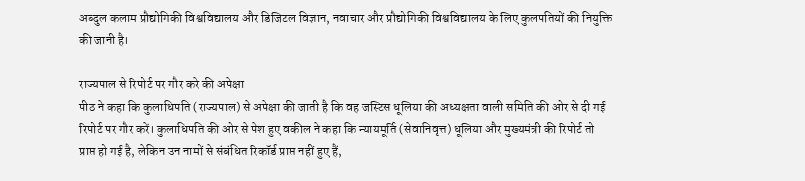अब्दुल कलाम प्रौद्योगिकी विश्वविद्यालय और डिजिटल विज्ञान, नवाचार और प्रौद्योगिकी विश्वविद्यालय के लिए कुलपतियों की नियुक्ति की जानी है।

राज्यपाल से रिपोर्ट पर गौर करे की अपेक्षा
पीठ ने कहा कि कुलाधिपति (राज्यपाल) से अपेक्षा की जाती है कि वह जस्टिस धूलिया की अध्यक्षता वाली समिति की ओर से दी गई रिपोर्ट पर गौर करें। कुलाधिपति की ओर से पेश हुए वकील ने कहा कि न्यायमूर्ति (सेवानिवृत्त) धूलिया और मुख्यमंत्री की रिपोर्ट तो प्राप्त हो गई है, लेकिन उन नामों से संबंधित रिकॉर्ड प्राप्त नहीं हुए हैं,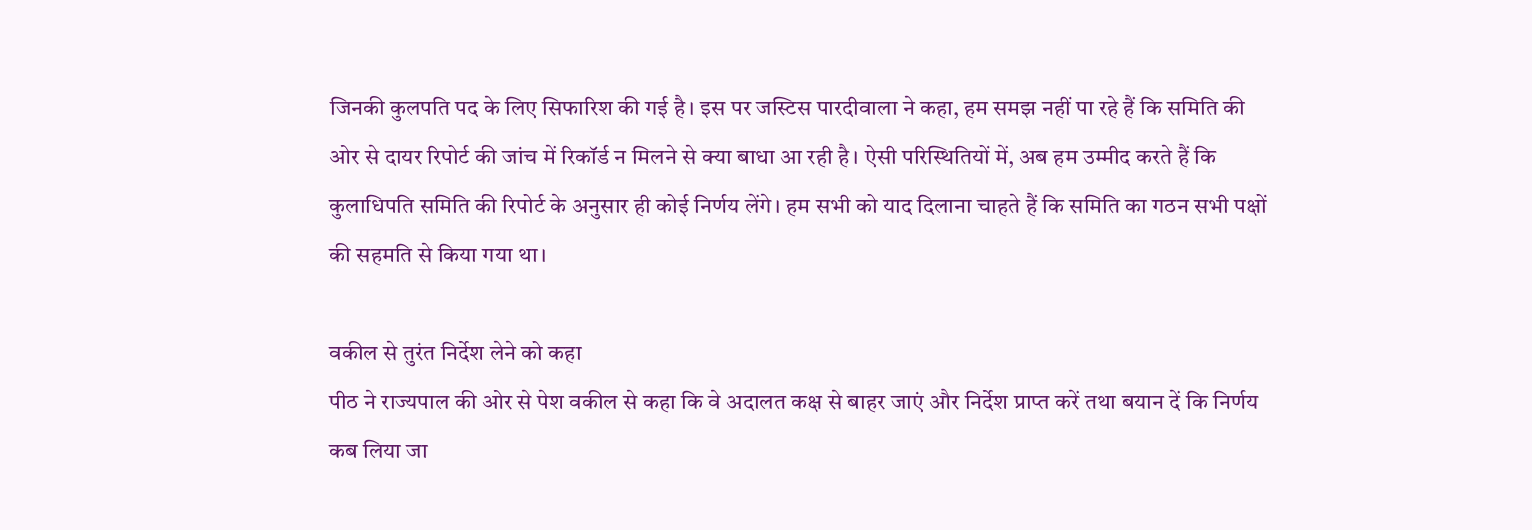जिनकी कुलपति पद के लिए सिफारिश की गई है। इस पर जस्टिस पारदीवाला ने कहा, हम समझ नहीं पा रहे हैं कि समिति की ओर से दायर रिपोर्ट की जांच में रिकॉर्ड न मिलने से क्या बाधा आ रही है। ऐसी परिस्थितियों में, अब हम उम्मीद करते हैं कि कुलाधिपति समिति की रिपोर्ट के अनुसार ही कोई निर्णय लेंगे। हम सभी को याद दिलाना चाहते हैं कि समिति का गठन सभी पक्षों की सहमति से किया गया था।

वकील से तुरंत निर्देश लेने को कहा
पीठ ने राज्यपाल की ओर से पेश वकील से कहा कि वे अदालत कक्ष से बाहर जाएं और निर्देश प्राप्त करें तथा बयान दें कि निर्णय कब लिया जा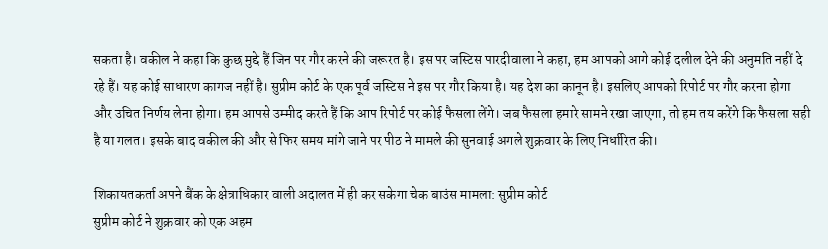सकता है। वकील ने कहा कि कुछ मुद्दे हैं जिन पर गौर करने की जरूरत है। इस पर जस्टिस पारदीवाला ने कहा, हम आपको आगे कोई दलील देने की अनुमति नहीं दे रहे हैं। यह कोई साधारण कागज नहीं है। सुप्रीम कोर्ट के एक पूर्व जस्टिस ने इस पर गौर किया है। यह देश का कानून है। इसलिए आपको रिपोर्ट पर गौर करना होगा और उचित निर्णय लेना होगा। हम आपसे उम्मीद करते हैं कि आप रिपोर्ट पर कोई फैसला लेंगे। जब फैसला हमारे सामने रखा जाएगा, तो हम तय करेंगे कि फैसला सही है या गलत। इसके बाद वकील की और से फिर समय मांगे जाने पर पीठ ने मामले की सुनवाई अगले शुक्रवार के लिए निर्धारित की।

शिकायतकर्ता अपने बैंक के क्षेत्राधिकार वाली अदालत में ही कर सकेगा चेक बाउंस मामला: सुप्रीम कोर्ट
सुप्रीम कोर्ट ने शुक्रवार को एक अहम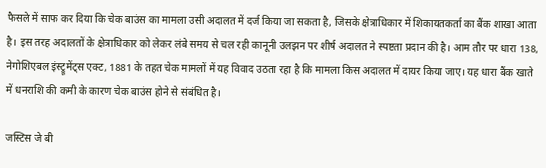फैसले में साफ कर दिया कि चेक बाउंस का मामला उसी अदालत में दर्ज किया जा सकता है, जिसके क्षेत्राधिकार में शिकायतकर्ता का बैंक शाखा आता है। इस तरह अदालतों के क्षेत्राधिकार को लेकर लंबे समय से चल रही कानूनी उलझन पर शीर्ष अदालत ने स्पष्टता प्रदान की है। आम तौर पर धारा 138, नेगोशिएबल इंस्ट्रूमेंट्स एक्ट, 1881 के तहत चेक मामलों में यह विवाद उठता रहा है कि मामला किस अदालत में दायर किया जाए। यह धारा बैंक खाते में धनराशि की कमी के कारण चेक बाउंस होने से संबंधित है।

जस्टिस जे बी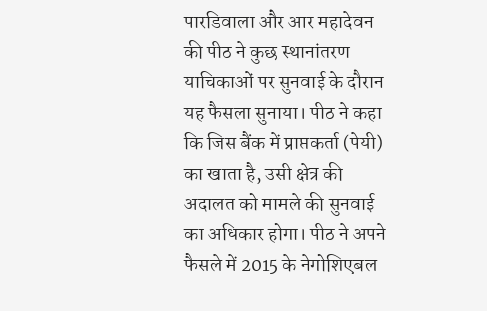पारडिवाला और आर महादेवन की पीठ ने कुछ स्थानांतरण याचिकाओं पर सुनवाई के दौरान यह फैसला सुनाया। पीठ ने कहा कि जिस बैंक में प्राप्तकर्ता (पेयी) का खाता है, उसी क्षेत्र की अदालत को मामले की सुनवाई का अधिकार होगा। पीठ ने अपने फैसले में 2015 के नेगोशिएबल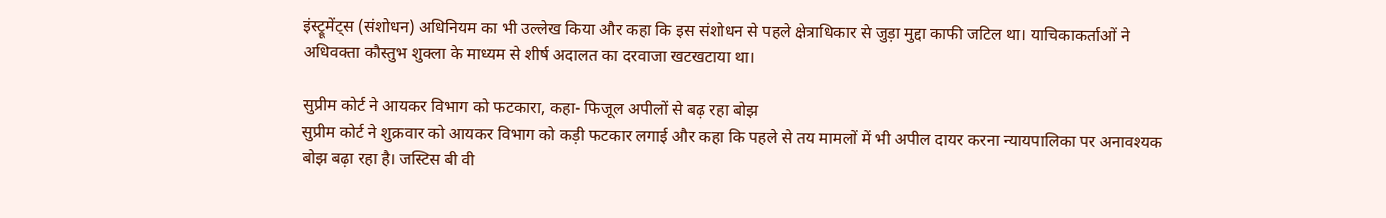इंस्ट्रूमेंट्स (संशोधन) अधिनियम का भी उल्लेख किया और कहा कि इस संशोधन से पहले क्षेत्राधिकार से जुड़ा मुद्दा काफी जटिल था। याचिकाकर्ताओं ने अधिवक्ता कौस्तुभ शुक्ला के माध्यम से शीर्ष अदालत का दरवाजा खटखटाया था।

सुप्रीम कोर्ट ने आयकर विभाग को फटकारा, कहा- फिजूल अपीलों से बढ़ रहा बोझ
सुप्रीम कोर्ट ने शुक्रवार को आयकर विभाग को कड़ी फटकार लगाई और कहा कि पहले से तय मामलों में भी अपील दायर करना न्यायपालिका पर अनावश्यक बोझ बढ़ा रहा है। जस्टिस बी वी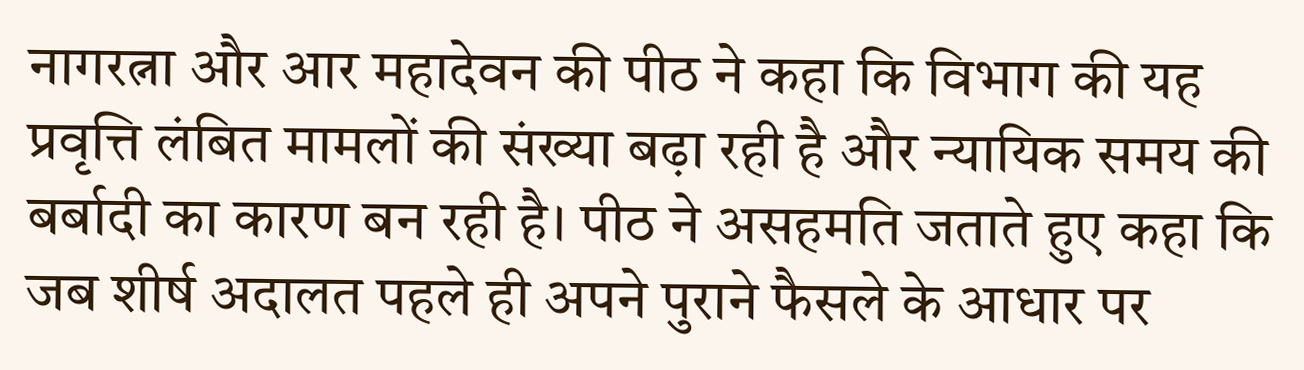नागरत्ना और आर महादेवन की पीठ ने कहा कि विभाग की यह प्रवृत्ति लंबित मामलों की संख्या बढ़ा रही है और न्यायिक समय की बर्बादी का कारण बन रही है। पीठ ने असहमति जताते हुए कहा कि जब शीर्ष अदालत पहले ही अपने पुराने फैसले के आधार पर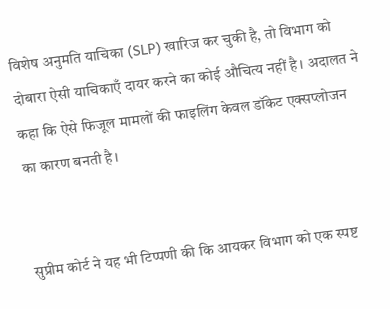विशेष अनुमति याचिका (SLP) खारिज कर चुकी है, तो विभाग को दोबारा ऐसी याचिकाएँ दायर करने का कोई औचित्य नहीं है। अदालत ने कहा कि ऐसे फिजूल मामलों की फाइलिंग केवल डॉकेट एक्सप्लोजन का कारण बनती है।


सुप्रीम कोर्ट ने यह भी टिप्पणी की कि आयकर विभाग को एक स्पष्ट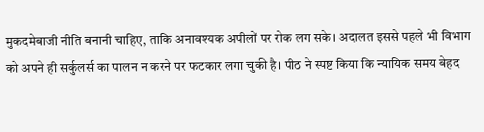मुकदमेबाजी नीति बनानी चाहिए, ताकि अनावश्यक अपीलों पर रोक लग सके। अदालत इससे पहले भी विभाग को अपने ही सर्कुलर्स का पालन न करने पर फटकार लगा चुकी है। पीठ ने स्पष्ट किया कि न्यायिक समय बेहद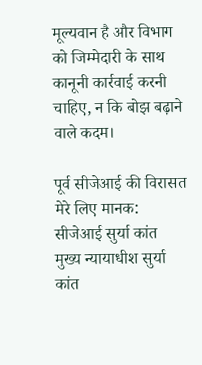मूल्यवान है और विभाग को जिम्मेदारी के साथ कानूनी कार्रवाई करनी चाहिए, न कि बोझ बढ़ाने वाले कदम।

पूर्व सीजेआई की विरासत मेरे लिए मानक: सीजेआई सुर्या कांत
मुख्य न्यायाधीश सुर्या कांत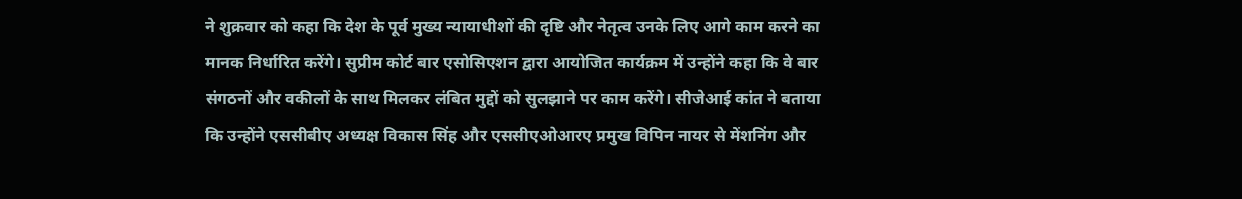ने शुक्रवार को कहा कि देश के पूर्व मुख्य न्यायाधीशों की दृष्टि और नेतृत्व उनके लिए आगे काम करने का मानक निर्धारित करेंगे। सुप्रीम कोर्ट बार एसोसिएशन द्वारा आयोजित कार्यक्रम में उन्होंने कहा कि वे बार संगठनों और वकीलों के साथ मिलकर लंबित मुद्दों को सुलझाने पर काम करेंगे। सीजेआई कांत ने बताया कि उन्होंने एससीबीए अध्यक्ष विकास सिंह और एससीएओआरए प्रमुख विपिन नायर से मेंशनिंग और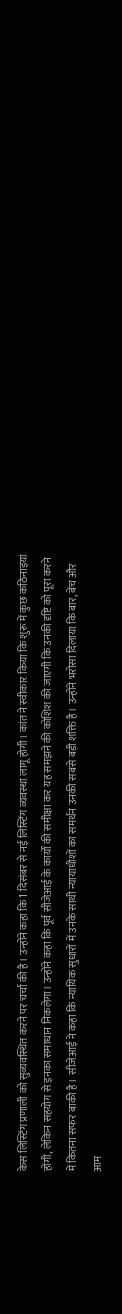केस लिस्टिंग प्रणाली को सुव्यवस्थित करने पर चर्चा की है। उन्होंने कहा कि 1 दिसंबर से नई लिस्टिंग व्यवस्था लागू होगी। कांत ने स्वीकार किया कि शुरू में कुछ कठिनाइयां होंगी, लेकिन सहयोग से इनका समाधान निकलेगा। उन्होंने कहा कि पूर्व सीजेआई के कार्यों की समीक्षा कर यह समझने की कोशिश की जाएगी कि उनकी दृष्टि को पूरा करने में कितना सफर बाकी है। सीजेआई ने कहा कि न्यायिक सुधारों में उनके साथी न्यायाधीशों का समर्थन उनकी सबसे बड़ी शक्ति है। उन्होंने भरोसा दिलाया कि बार, बेंच और आम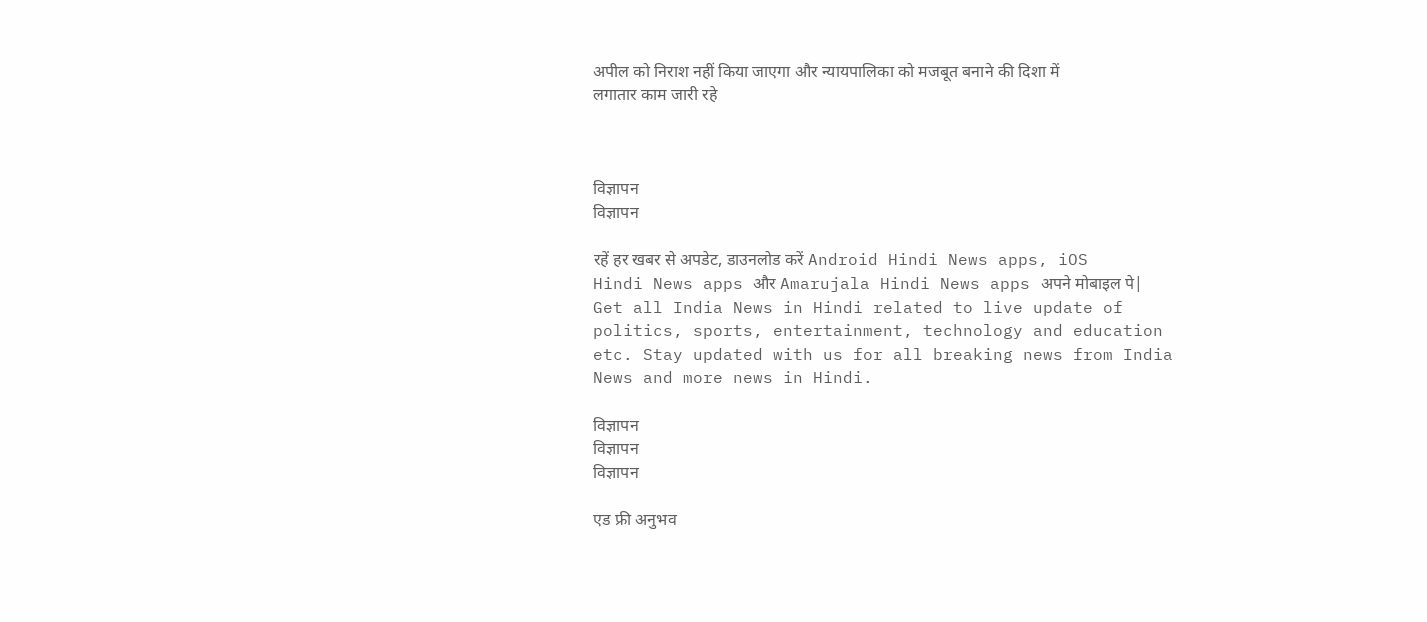अपील को निराश नहीं किया जाएगा और न्यायपालिका को मजबूत बनाने की दिशा में लगातार काम जारी रहे



विज्ञापन
विज्ञापन

रहें हर खबर से अपडेट, डाउनलोड करें Android Hindi News apps, iOS Hindi News apps और Amarujala Hindi News apps अपने मोबाइल पे|
Get all India News in Hindi related to live update of politics, sports, entertainment, technology and education etc. Stay updated with us for all breaking news from India News and more news in Hindi.

विज्ञापन
विज्ञापन
विज्ञापन

एड फ्री अनुभव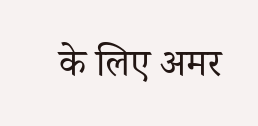के लिए अमर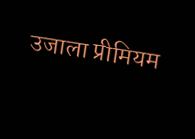उजाला प्रीमियम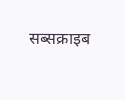सब्सक्राइब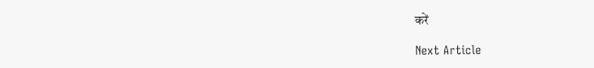करें

Next Article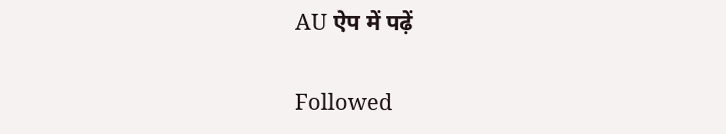AU ऐप में पढ़ें

Followed